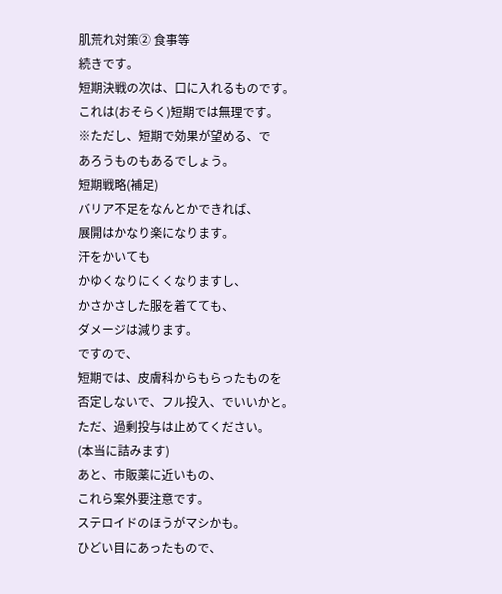肌荒れ対策② 食事等
続きです。
短期決戦の次は、口に入れるものです。
これは(おそらく)短期では無理です。
※ただし、短期で効果が望める、で
あろうものもあるでしょう。
短期戦略(補足)
バリア不足をなんとかできれば、
展開はかなり楽になります。
汗をかいても
かゆくなりにくくなりますし、
かさかさした服を着てても、
ダメージは減ります。
ですので、
短期では、皮膚科からもらったものを
否定しないで、フル投入、でいいかと。
ただ、過剰投与は止めてください。
(本当に詰みます)
あと、市販薬に近いもの、
これら案外要注意です。
ステロイドのほうがマシかも。
ひどい目にあったもので、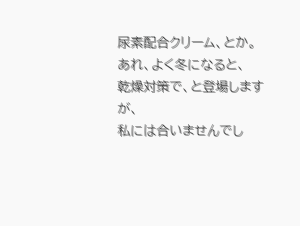尿素配合クリーム、とか。
あれ、よく冬になると、
乾燥対策で、と登場しますが、
私には合いませんでし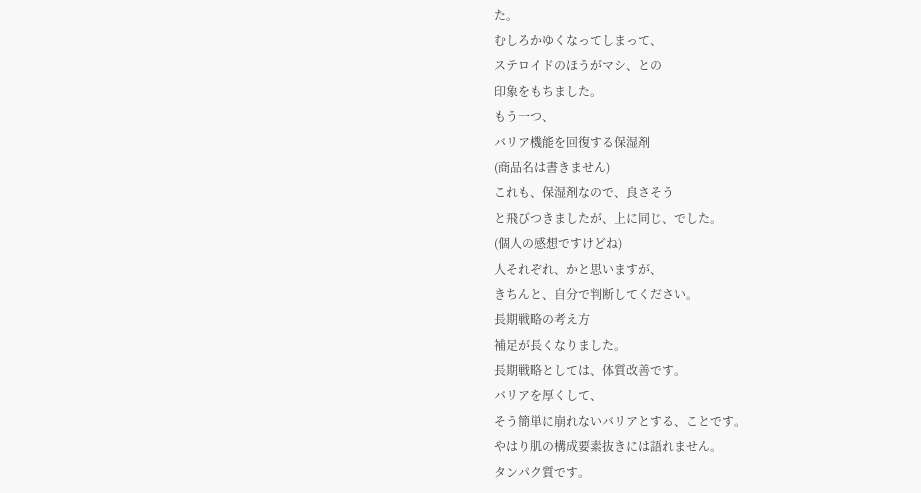た。
むしろかゆくなってしまって、
ステロイドのほうがマシ、との
印象をもちました。
もう一つ、
バリア機能を回復する保湿剤
(商品名は書きません)
これも、保湿剤なので、良さそう
と飛びつきましたが、上に同じ、でした。
(個人の感想ですけどね)
人それぞれ、かと思いますが、
きちんと、自分で判断してください。
長期戦略の考え方
補足が長くなりました。
長期戦略としては、体質改善です。
バリアを厚くして、
そう簡単に崩れないバリアとする、ことです。
やはり肌の構成要素抜きには語れません。
タンパク質です。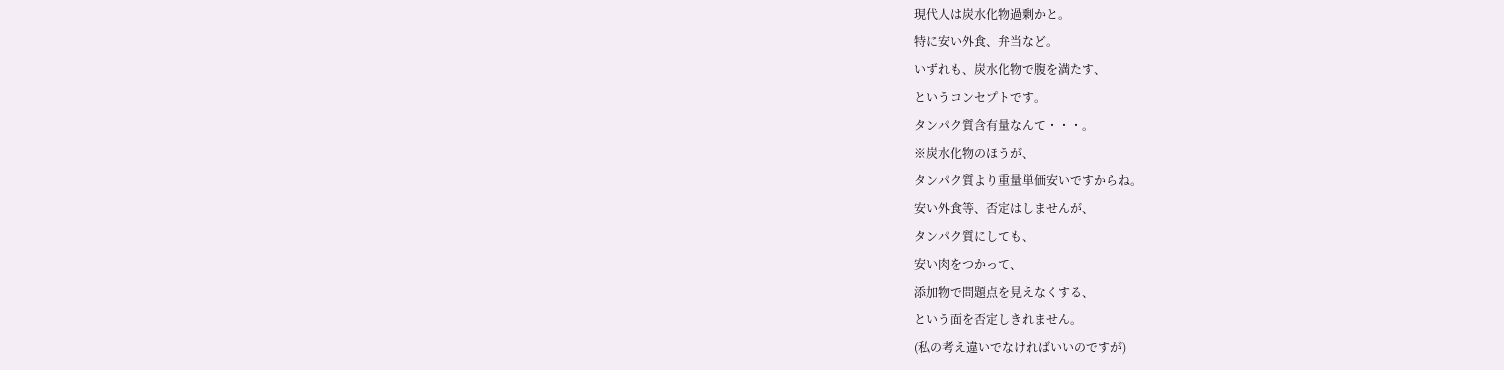現代人は炭水化物過剰かと。
特に安い外食、弁当など。
いずれも、炭水化物で腹を満たす、
というコンセプトです。
タンパク質含有量なんて・・・。
※炭水化物のほうが、
タンパク質より重量単価安いですからね。
安い外食等、否定はしませんが、
タンパク質にしても、
安い肉をつかって、
添加物で問題点を見えなくする、
という面を否定しきれません。
(私の考え違いでなければいいのですが)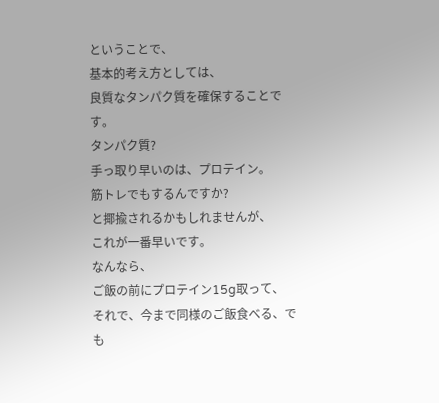ということで、
基本的考え方としては、
良質なタンパク質を確保することです。
タンパク質?
手っ取り早いのは、プロテイン。
筋トレでもするんですか?
と揶揄されるかもしれませんが、
これが一番早いです。
なんなら、
ご飯の前にプロテイン15g取って、
それで、今まで同様のご飯食べる、でも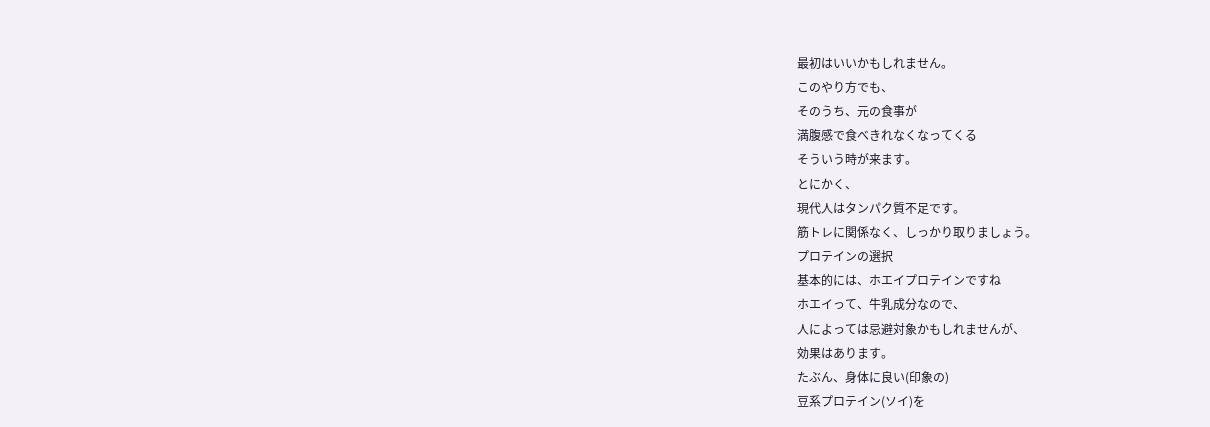最初はいいかもしれません。
このやり方でも、
そのうち、元の食事が
満腹感で食べきれなくなってくる
そういう時が来ます。
とにかく、
現代人はタンパク質不足です。
筋トレに関係なく、しっかり取りましょう。
プロテインの選択
基本的には、ホエイプロテインですね
ホエイって、牛乳成分なので、
人によっては忌避対象かもしれませんが、
効果はあります。
たぶん、身体に良い(印象の)
豆系プロテイン(ソイ)を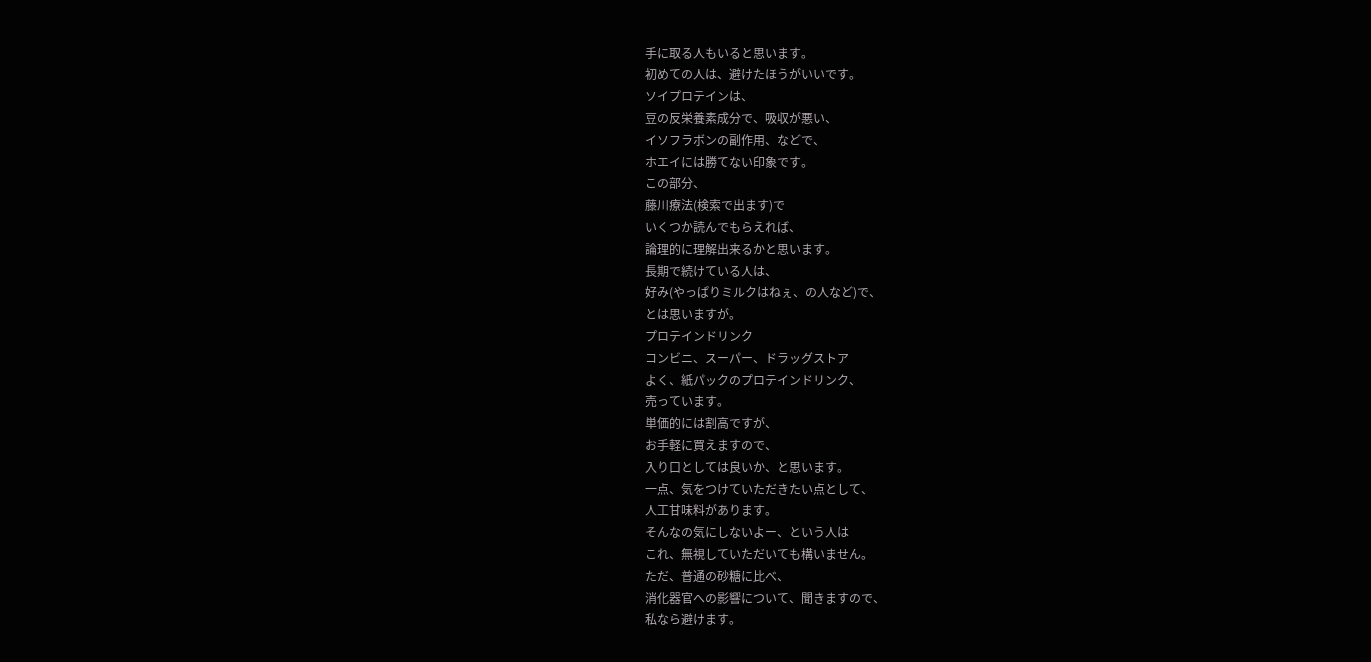手に取る人もいると思います。
初めての人は、避けたほうがいいです。
ソイプロテインは、
豆の反栄養素成分で、吸収が悪い、
イソフラボンの副作用、などで、
ホエイには勝てない印象です。
この部分、
藤川療法(検索で出ます)で
いくつか読んでもらえれば、
論理的に理解出来るかと思います。
長期で続けている人は、
好み(やっぱりミルクはねぇ、の人など)で、
とは思いますが。
プロテインドリンク
コンビニ、スーパー、ドラッグストア
よく、紙パックのプロテインドリンク、
売っています。
単価的には割高ですが、
お手軽に買えますので、
入り口としては良いか、と思います。
一点、気をつけていただきたい点として、
人工甘味料があります。
そんなの気にしないよー、という人は
これ、無視していただいても構いません。
ただ、普通の砂糖に比べ、
消化器官への影響について、聞きますので、
私なら避けます。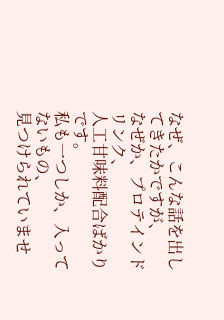なぜ、こんな話を出してきたかですが、
なぜか、プロテインドリンク、
人工甘味料配合ばかりです。
私も一つしか、入ってないもの、
見つけられていませ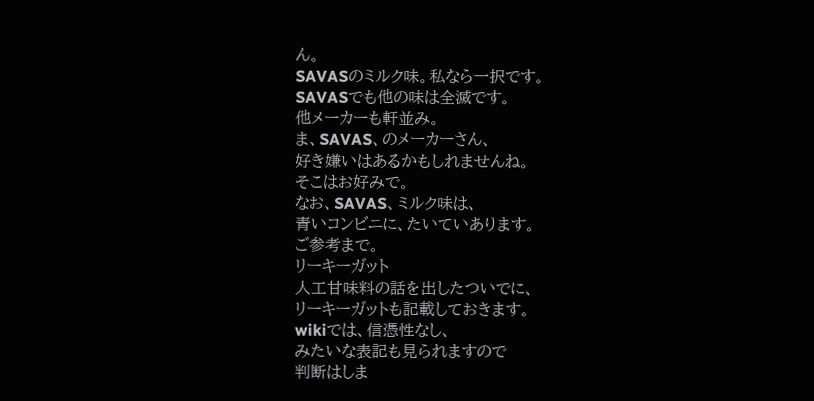ん。
SAVASのミルク味。私なら一択です。
SAVASでも他の味は全滅です。
他メーカーも軒並み。
ま、SAVAS、のメーカーさん、
好き嫌いはあるかもしれませんね。
そこはお好みで。
なお、SAVAS、ミルク味は、
青いコンビニに、たいていあります。
ご参考まで。
リーキーガット
人工甘味料の話を出したついでに、
リーキーガットも記載しておきます。
wikiでは、信憑性なし、
みたいな表記も見られますので
判断はしま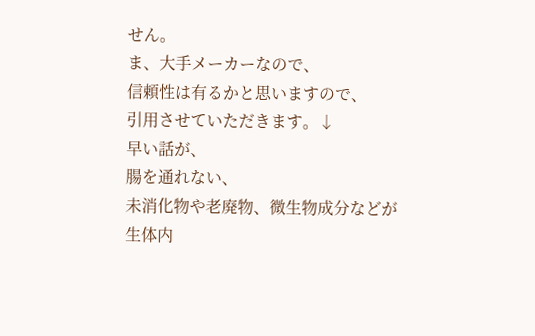せん。
ま、大手メーカーなので、
信頼性は有るかと思いますので、
引用させていただきます。↓
早い話が、
腸を通れない、
未消化物や老廃物、微生物成分などが
生体内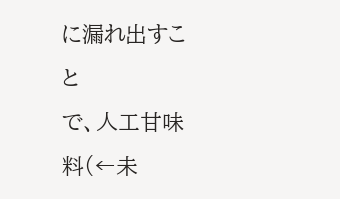に漏れ出すこと
で、人工甘味料(←未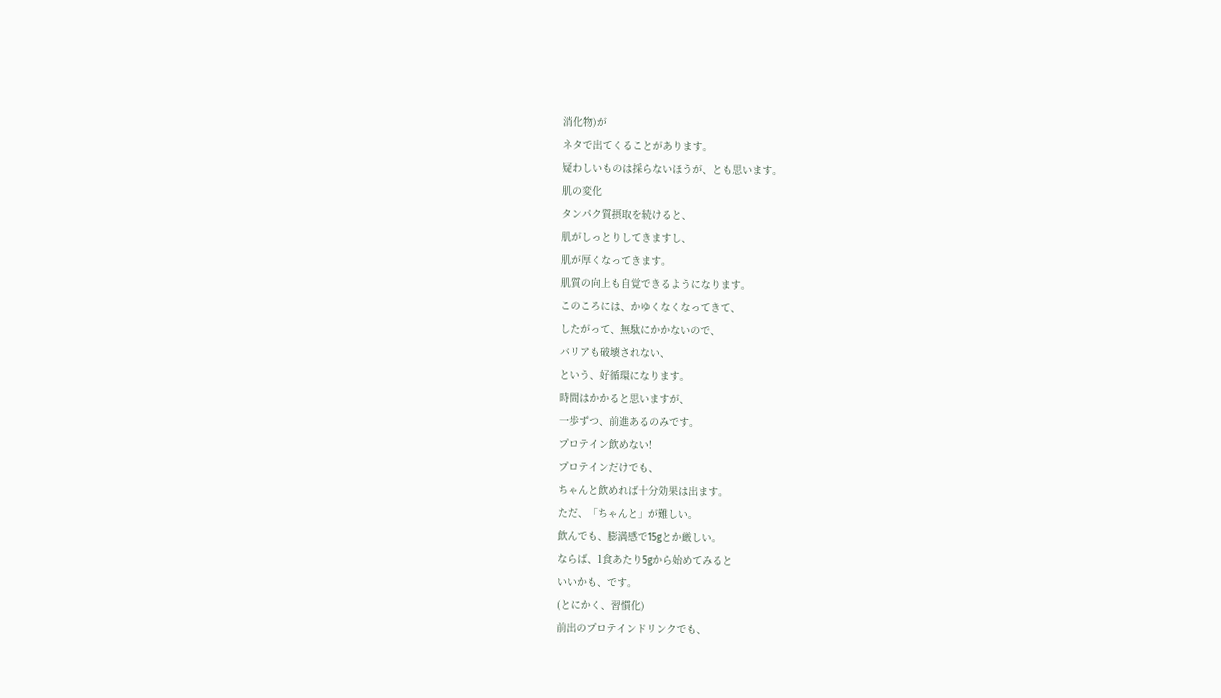消化物)が
ネタで出てくることがあります。
疑わしいものは採らないほうが、とも思います。
肌の変化
タンパク質摂取を続けると、
肌がしっとりしてきますし、
肌が厚くなってきます。
肌質の向上も自覚できるようになります。
このころには、かゆくなくなってきて、
したがって、無駄にかかないので、
バリアも破壊されない、
という、好循環になります。
時間はかかると思いますが、
一歩ずつ、前進あるのみです。
プロテイン飲めない!
プロテインだけでも、
ちゃんと飲めれば十分効果は出ます。
ただ、「ちゃんと」が難しい。
飲んでも、膨満感で15gとか厳しい。
ならば、1食あたり5gから始めてみると
いいかも、です。
(とにかく、習慣化)
前出のプロテインドリンクでも、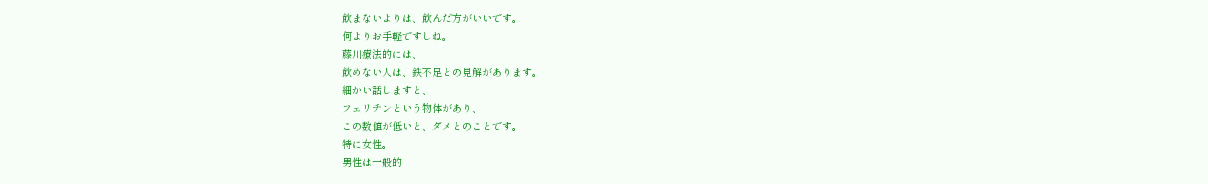飲まないよりは、飲んだ方がいいです。
何よりお手軽ですしね。
藤川療法的には、
飲めない人は、鉄不足との見解があります。
細かい話しますと、
フェリチンという物体があり、
この数値が低いと、ダメとのことです。
特に女性。
男性は一般的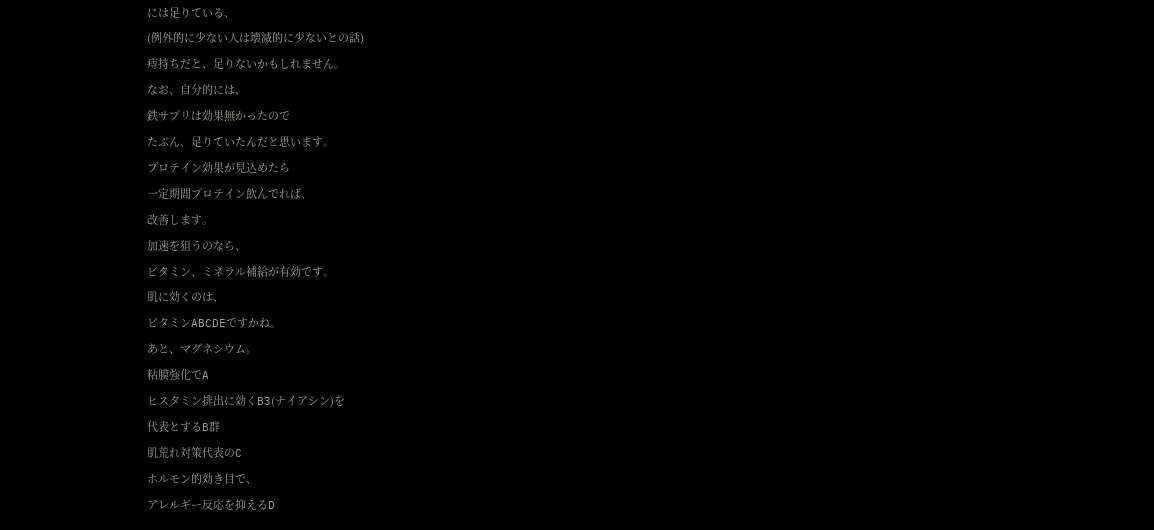には足りている、
(例外的に少ない人は壊滅的に少ないとの話)
痔持ちだと、足りないかもしれません。
なお、自分的には、
鉄サプリは効果無かったので
たぶん、足りていたんだと思います。
プロテイン効果が見込めたら
一定期間プロテイン飲んでれば、
改善します。
加速を狙うのなら、
ビタミン、ミネラル補給が有効です。
肌に効くのは、
ビタミンABCDEですかね。
あと、マグネシウム。
粘膜強化でA
ヒスタミン排出に効くB3(ナイアシン)を
代表とするB群
肌荒れ対策代表のC
ホルモン的効き目で、
アレルギー反応を抑えるD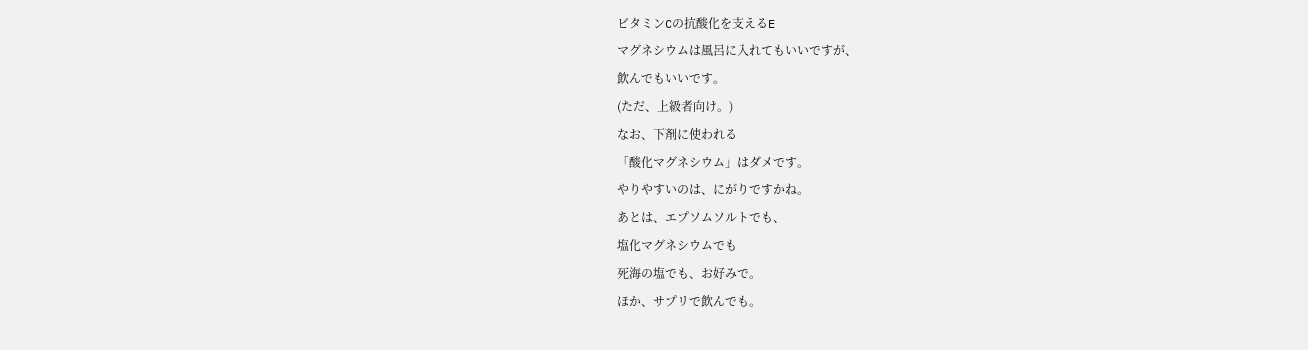ビタミンCの抗酸化を支えるE
マグネシウムは風呂に入れてもいいですが、
飲んでもいいです。
(ただ、上級者向け。)
なお、下剤に使われる
「酸化マグネシウム」はダメです。
やりやすいのは、にがりですかね。
あとは、エプソムソルトでも、
塩化マグネシウムでも
死海の塩でも、お好みで。
ほか、サプリで飲んでも。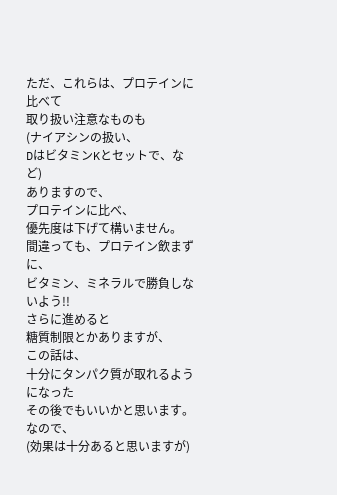ただ、これらは、プロテインに比べて
取り扱い注意なものも
(ナイアシンの扱い、
DはビタミンKとセットで、など)
ありますので、
プロテインに比べ、
優先度は下げて構いません。
間違っても、プロテイン飲まずに、
ビタミン、ミネラルで勝負しないよう!!
さらに進めると
糖質制限とかありますが、
この話は、
十分にタンパク質が取れるようになった
その後でもいいかと思います。
なので、
(効果は十分あると思いますが)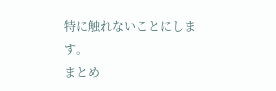特に触れないことにします。
まとめ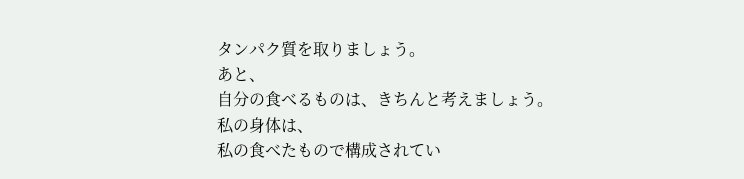タンパク質を取りましょう。
あと、
自分の食べるものは、きちんと考えましょう。
私の身体は、
私の食べたもので構成されてい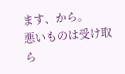ます、から。
悪いものは受け取ら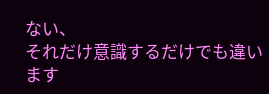ない、
それだけ意識するだけでも違います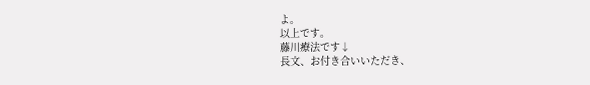よ。
以上です。
藤川療法です↓
長文、お付き合いいただき、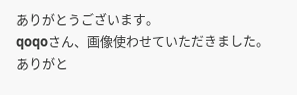ありがとうございます。
qoqoさん、画像使わせていただきました。
ありがと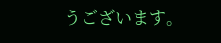うございます。